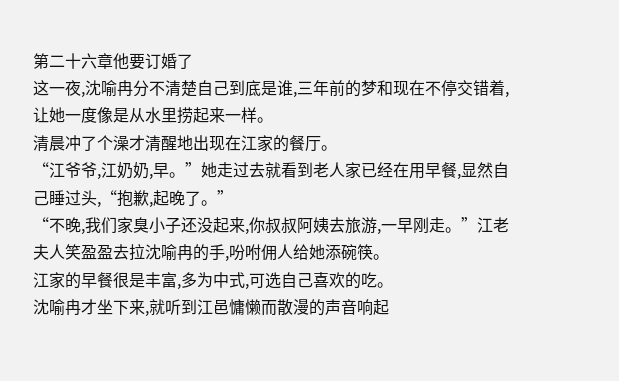第二十六章他要订婚了
这一夜,沈喻冉分不清楚自己到底是谁,三年前的梦和现在不停交错着,让她一度像是从水里捞起来一样。
清晨冲了个澡才清醒地出现在江家的餐厅。
“江爷爷,江奶奶,早。”她走过去就看到老人家已经在用早餐,显然自己睡过头,“抱歉,起晚了。”
“不晚,我们家臭小子还没起来,你叔叔阿姨去旅游,一早刚走。”江老夫人笑盈盈去拉沈喻冉的手,吩咐佣人给她添碗筷。
江家的早餐很是丰富,多为中式,可选自己喜欢的吃。
沈喻冉才坐下来,就听到江邑慵懒而散漫的声音响起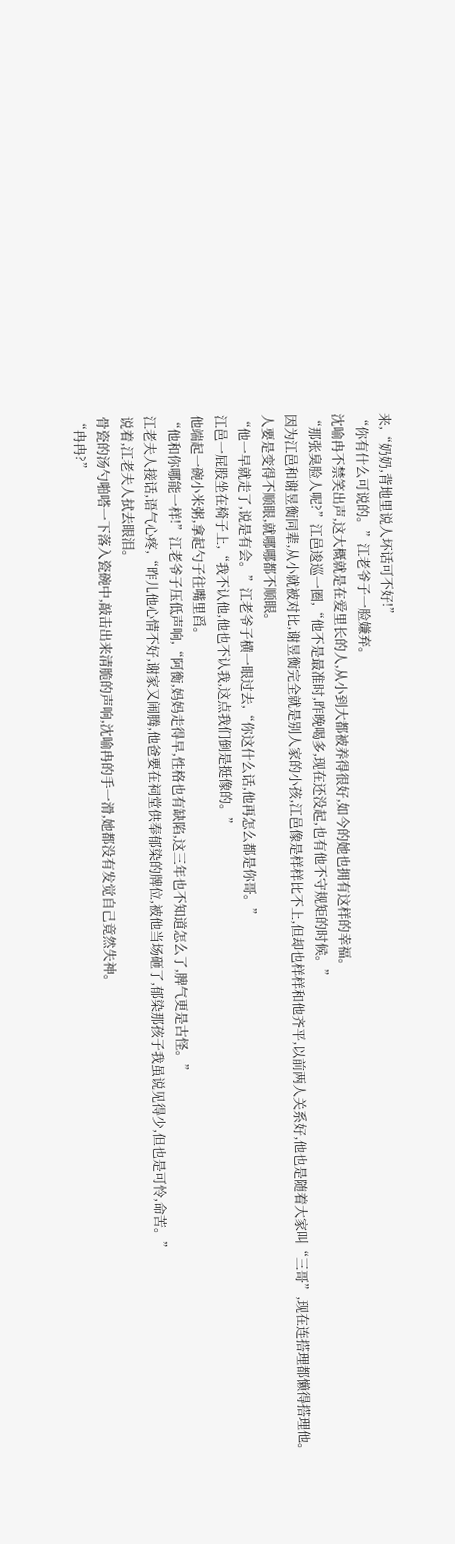来,“奶奶,背地里说人坏话可不好!”
“你有什么可说的。”江老爷子一脸嫌弃。
沈喻冉不禁笑出声,这大概就是在爱里长的人,从小到大都被养得很好,如今的她也拥有这样的幸福。
“那张臭脸人呢?”江邑逡巡一圈,“他不是最准时,昨晚喝多,现在还没起,也有他不守规矩的时候。”
因为江邑和谢昱衡同辈,从小就被对比,谢昱衡完全就是别人家的小孩,江邑像是样样比不上,但却也样样和他齐平,以前两人关系好,他也是随着大家叫“三哥”,现在连搭理都懒得搭理他。
人要是变得不顺眼,就哪哪都不顺眼。
“他一早就走了,说是有会。”江老爷子横一眼过去,“你这什么话,他再怎么都是你哥。”
江邑一屁股坐在椅子上,“我不认他,他也不认我,这点我们倒是挺像的。”
他端起一碗小米粥,拿起勺子往嘴里舀。
“他和你哪能一样!”江老爷子压低声响,“阿衡,妈妈走得早,性格也有缺陷,这三年也不知道怎么了,脾气更是古怪。”
江老夫人接话,语气心疼,“昨儿他心情不好,谢家又闹腾,他爸要在祠堂供奉郁染的牌位,被他当场砸了,郁染那孩子我虽说见得少,但也是可怜,命苦。”
说着,江老夫人拭去眼泪。
骨瓷的汤勺啪嗒一下落入瓷碗中,敲击出来清脆的声响,沈喻冉的手一滑,她都没有发觉自己竟然失神。
“冉冉?”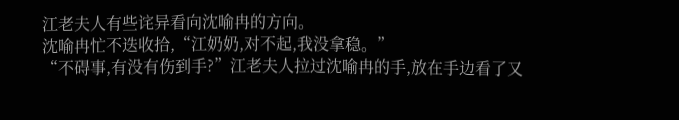江老夫人有些诧异看向沈喻冉的方向。
沈喻冉忙不迭收拾,“江奶奶,对不起,我没拿稳。”
“不碍事,有没有伤到手?”江老夫人拉过沈喻冉的手,放在手边看了又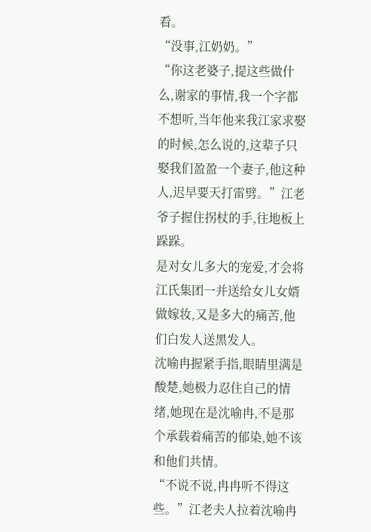看。
“没事,江奶奶。”
“你这老婆子,提这些做什么,谢家的事情,我一个字都不想听,当年他来我江家求娶的时候,怎么说的,这辈子只娶我们盈盈一个妻子,他这种人,迟早要天打雷劈。”江老爷子握住拐杖的手,往地板上跺跺。
是对女儿多大的宠爱,才会将江氏集团一并送给女儿女婿做嫁妆,又是多大的痛苦,他们白发人送黑发人。
沈喻冉握紧手指,眼睛里满是酸楚,她极力忍住自己的情绪,她现在是沈喻冉,不是那个承载着痛苦的郁染,她不该和他们共情。
“不说不说,冉冉听不得这些。”江老夫人拉着沈喻冉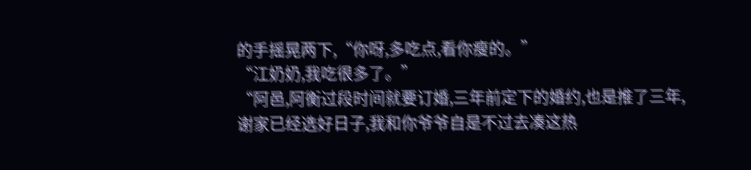的手摇晃两下,“你呀,多吃点,看你瘦的。”
“江奶奶,我吃很多了。”
“阿邑,阿衡过段时间就要订婚,三年前定下的婚约,也是推了三年,谢家已经选好日子,我和你爷爷自是不过去凑这热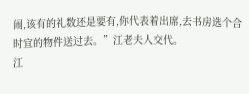闹,该有的礼数还是要有,你代表着出席,去书房选个合时宜的物件送过去。”江老夫人交代。
江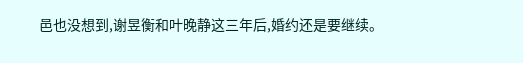邑也没想到,谢昱衡和叶晚静这三年后,婚约还是要继续。